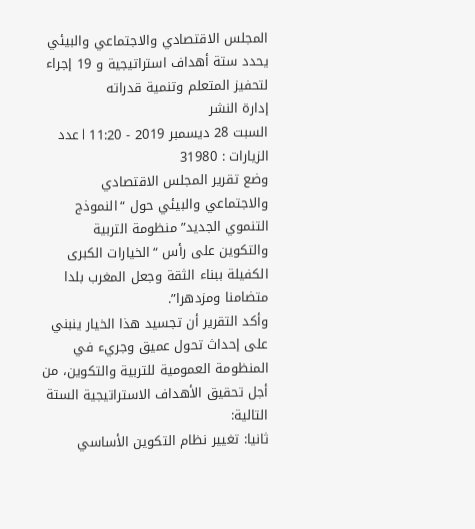المجلس الاقتصادي والاجتماعي والبيئي يحدد ستة أهداف استراتيجية و 19 إجراء لتحفيز المتعلم وتنمية قدراته
إدارة النشر
السبت 28 ديسمبر 2019 - 11:20 l عدد الزيارات : 31980
وضع تقرير المجلس الاقتصادي والاجتماعي والبيئي حول “النموذج التنموي الجديد”منظومة التربية والتكوين على رأس “الخيارات الكبرى الكفيلة ببناء الثقة وجعل المغرب بلدا متضامنا ومزدهرا”.
وأكد التقرير أن تجسيد هذا الخيار ينبني على إحداث تحول عميق وجريء في المنظومة العمومية للتربية والتكوين، من أجل تحقيق الأهداف الاستراتيجية الستة التالية:
ثانيا: تغيير نظام التكوين الأساسي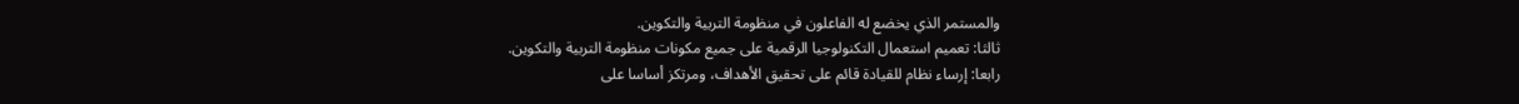والمستمر الذي يخضع له الفاعلون في منظومة التربية والتكوين.
ثالثا: تعميم استعمال التكنولوجيا الرقمية على جميع مكونات منظومة التربية والتكوين.
رابعا: إرساء نظام للقيادة قائم على تحقيق الأهداف، ومرتكز أساسا على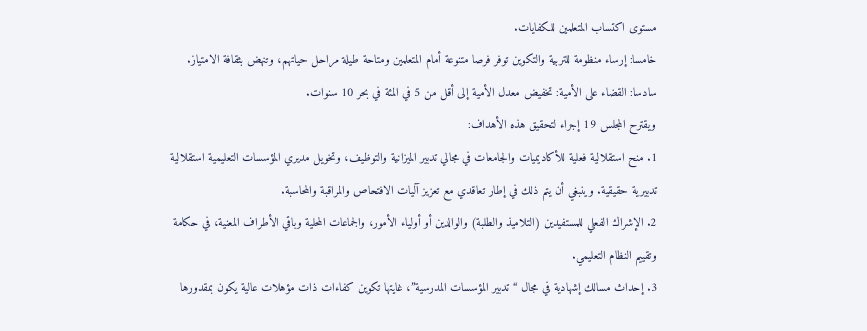مستوى اكتساب المتعلمين للكفايات.
خامسا: إرساء منظومة للتربية والتكوين توفر فرصا متنوعة أمام المتعلمين ومتاحة طيلة مراحل حياتهم، وتنهض بثقافة الامتياز.
سادسا: القضاء على الأمية: تخفيض معدل الأمية إلى أقل من 5 في المئة في بحر 10 سنوات.
ويقترح المجلس 19 إجراء لتحقيق هذه الأهداف:
1. منح استقلالية فعلية للأكاديميات والجامعات في مجالي تدبير الميزانية والتوظيف، وتخويل مديري المؤسسات التعليمية استقلالية تدبيرية حقيقية. وينبغي أن يتم ذلك في إطار تعاقدي مع تعزيز آليات الافتحاص والمراقبة والمحاسبة.
2. الإشراك الفعلي للمستفيدين (التلاميذ والطلبة) والوالدين أو أولياء الأمور، والجماعات المحلية وباقي الأطراف المعنية، في حكامة وتقييم النظام التعليمي.
3. إحداث مسالك إشهادية في مجال “تدبير المؤسسات المدرسية”، غايتها تكوين كفاءات ذات مؤهلات عالية يكون بمقدورها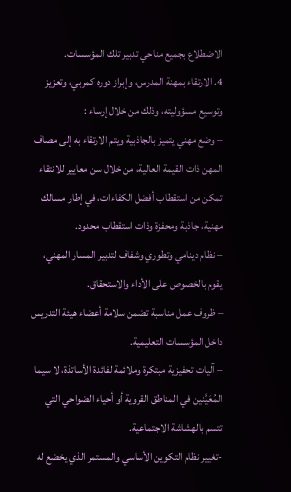الاضطلاع بجميع مناحي تدبير تلك المؤسسات.
4. الارتقاء بمهنة المدرس، وإبراز دوره كمربي، وتعزيز وتوسيع مسؤوليته، وذلك من خلال إرساء :
– وضع مهني يتميز بالجاذبية ويتم الارتقاء به إلى مصاف المهن ذات القيمة العالية، من خلال سن معايير للانتقاء تمكن من استقطاب أفضل الكفاءات، في إطار مسالك مهنية، جاذبة ومحفزة وذات استقطاب محدود.
– نظام دينامي وتطوري وشفاف لتدبير المسار المهني، يقوم بالخصوص على الأداء والاستحقاق.
– ظروف عمل مناسبة تضمن سلامة أعضاء هيئة التدريس داخل المؤسسات التعليمية.
– آليات تحفيزية مبتكرة وملائمة لفائدة الأساتذة، لا سيما المُعَيَّنين في المناطق القروية أو أحياء الضواحي التي تتسم بالهشاشة الاجتماعية.
-تغيير نظام التكوين الأساسي والمستمر الذي يخضع له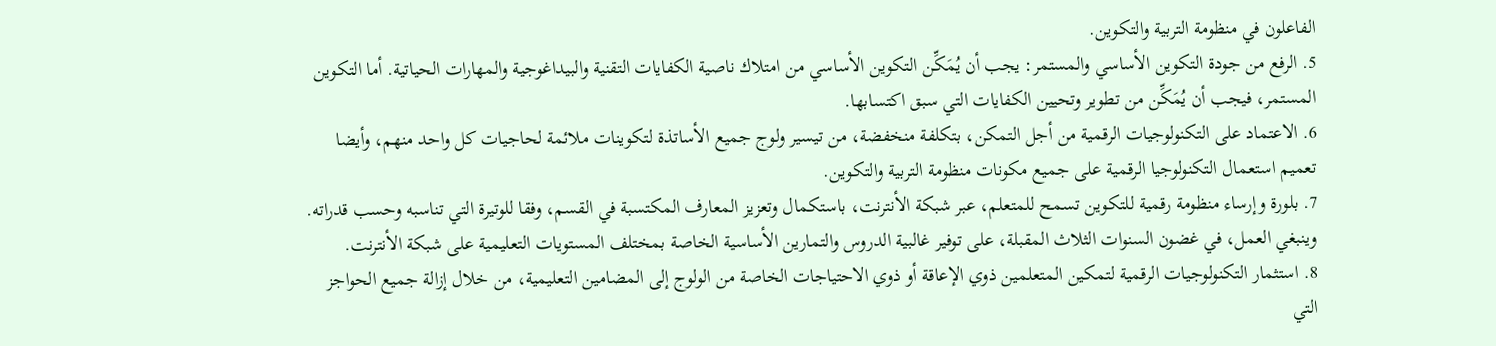الفاعلون في منظومة التربية والتكوين.
5. الرفع من جودة التكوين الأساسي والمستمر: يجب أن يُمَكِّن التكوين الأساسي من امتلاك ناصية الكفايات التقنية والبيداغوجية والمهارات الحياتية. أما التكوين المستمر، فيجب أن يُمَكِّن من تطوير وتحيين الكفايات التي سبق اكتسابها.
6. الاعتماد على التكنولوجيات الرقمية من أجل التمكن، بتكلفة منخفضة، من تيسير ولوج جميع الأساتذة لتكوينات ملائمة لحاجيات كل واحد منهم، وأيضا تعميم استعمال التكنولوجيا الرقمية على جميع مكونات منظومة التربية والتكوين.
7. بلورة وإرساء منظومة رقمية للتكوين تسمح للمتعلم، عبر شبكة الأنترنت، باستكمال وتعزيز المعارف المكتسبة في القسم، وفقا للوتيرة التي تناسبه وحسب قدراته.
وينبغي العمل، في غضون السنوات الثلاث المقبلة، على توفير غالبية الدروس والتمارين الأساسية الخاصة بمختلف المستويات التعليمية على شبكة الأنترنت.
8. استثمار التكنولوجيات الرقمية لتمكين المتعلمين ذوي الإعاقة أو ذوي الاحتياجات الخاصة من الولوج إلى المضامين التعليمية، من خلال إزالة جميع الحواجز التي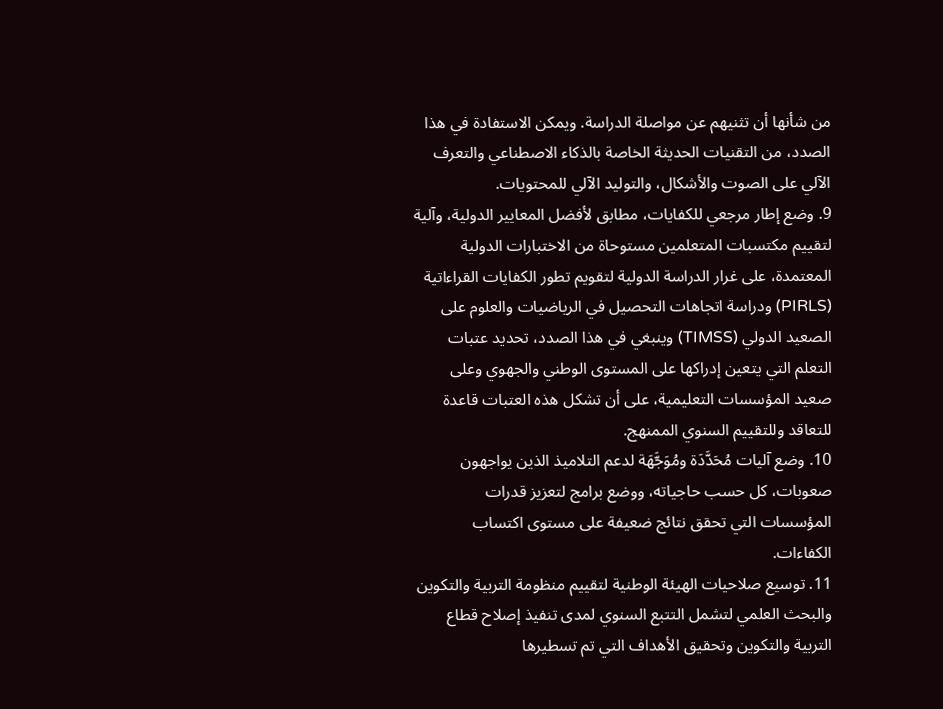من شأنها أن تثنيهم عن مواصلة الدراسة. ويمكن الاستفادة في هذا الصدد، من التقنيات الحديثة الخاصة بالذكاء الاصطناعي والتعرف الآلي على الصوت والأشكال، والتوليد الآلي للمحتويات.
9. وضع إطار مرجعي للكفايات، مطابق لأفضل المعايير الدولية، وآلية لتقييم مكتسبات المتعلمين مستوحاة من الاختبارات الدولية المعتمدة، على غرار الدراسة الدولية لتقويم تطور الكفايات القراءاتية (PIRLS) ودراسة اتجاهات التحصيل في الرياضيات والعلوم على الصعيد الدولي (TIMSS) وينبغي في هذا الصدد، تحديد عتبات التعلم التي يتعين إدراكها على المستوى الوطني والجهوي وعلى صعيد المؤسسات التعليمية، على أن تشكل هذه العتبات قاعدة للتعاقد وللتقييم السنوي الممنهج.
10. وضع آليات مُحَدَّدَة ومُوَجَّهَة لدعم التلاميذ الذين يواجهون صعوبات، كل حسب حاجياته، ووضع برامج لتعزيز قدرات المؤسسات التي تحقق نتائج ضعيفة على مستوى اكتساب الكفاءات.
11. توسيع صلاحيات الهيئة الوطنية لتقييم منظومة التربية والتكوين والبحث العلمي لتشمل التتبع السنوي لمدى تنفيذ إصلاح قطاع التربية والتكوين وتحقيق الأهداف التي تم تسطيرها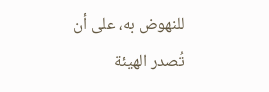للنهوض به، على أن تُصدر الهيئة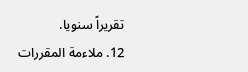تقريراً سنويا.
12. ملاءمة المقررات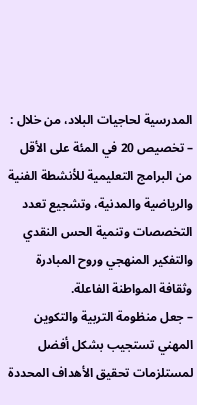المدرسية لحاجيات البلاد، من خلال :
– تخصيص 20 في المئة على الأقل من البرامج التعليمية للأنشطة الفنية والرياضية والمدنية، وتشجيع تعدد التخصصات وتنمية الحس النقدي والتفكير المنهجي وروح المبادرة وثقافة المواطنة الفاعلة.
– جعل منظومة التربية والتكوين المهني تستجيب بشكل أفضل لمستلزمات تحقيق الأهداف المحددة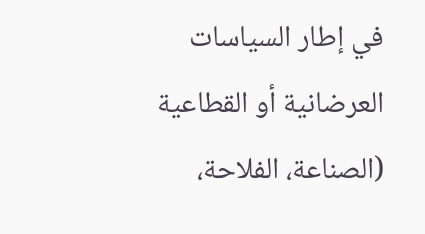في إطار السياسات العرضانية أو القطاعية (الصناعة، الفلاحة،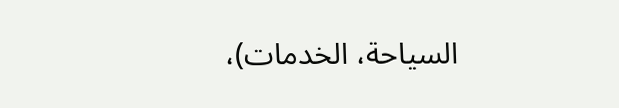السياحة، الخدمات)،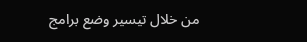من خلال تيسير وضع برامج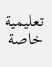تعليمية خاصة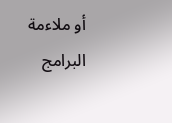أو ملاءمة البرامج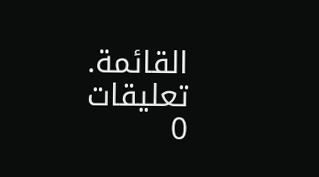القائمة.
تعليقات
0